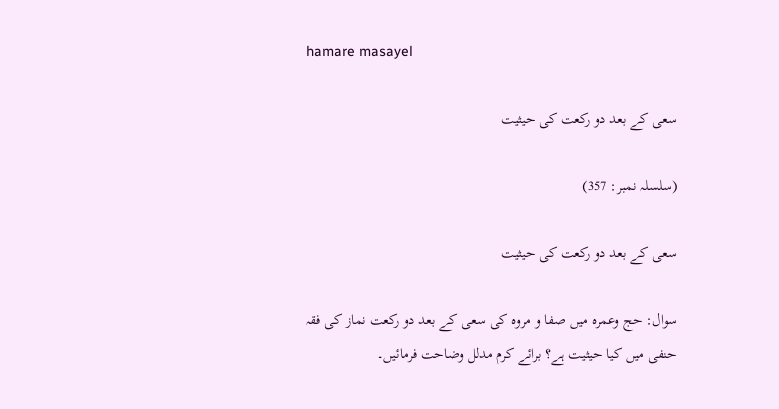hamare masayel

سعی کے بعد دو رکعت کی حیثیت

(سلسلہ نمبر: 357)

سعی کے بعد دو رکعت کی حیثیت

سوال: حج وعمرہ میں صفا و مروہ کی سعی کے بعد دو رکعت نماز کی فقہ حنفی میں کیا حیثیت ہے؟ برائے کرم مدلل وضاحت فرمائیں۔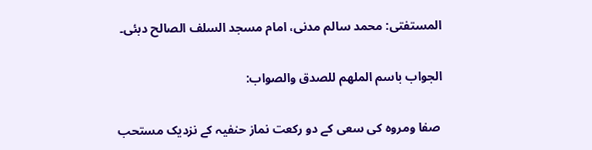المستفتی: محمد سالم مدنی، امام مسجد السلف الصالح دبئی۔

الجواب باسم الملھم للصدق والصواب:

 صفا ومروہ کی سعی کے دو رکعت نماز حنفیہ کے نزدیک مستحب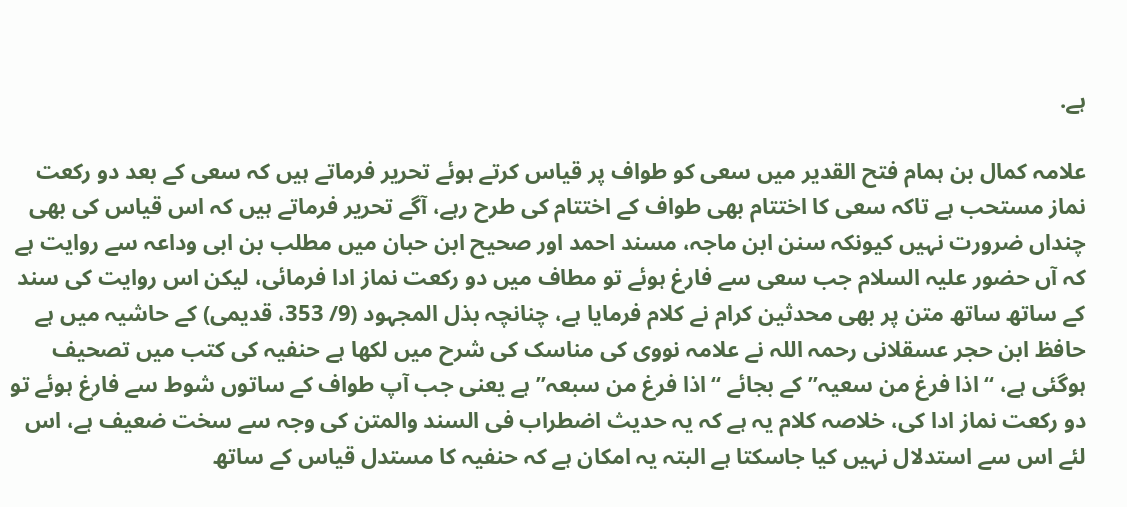ہے.

علامہ کمال بن ہمام فتح القدیر میں سعی کو طواف پر قیاس کرتے ہوئے تحریر فرماتے ہیں کہ سعی کے بعد دو رکعت نماز مستحب ہے تاکہ سعی کا اختتام بھی طواف کے اختتام کی طرح رہے، آگے تحریر فرماتے ہیں کہ اس قیاس کی بھی چنداں ضرورت نہیں کیونکہ سنن ابن ماجہ، مسند احمد اور صحیح ابن حبان میں مطلب بن ابی وداعہ سے روایت ہے کہ آں حضور علیہ السلام جب سعی سے فارغ ہوئے تو مطاف میں دو رکعت نماز ادا فرمائی، لیکن اس روایت کی سند کے ساتھ ساتھ متن پر بھی محدثین کرام نے کلام فرمایا ہے، چنانچہ بذل المجہود (9/ 353، قدیمی) کے حاشیہ میں ہے حافظ ابن حجر عسقلانی رحمہ اللہ نے علامہ نووی کی مناسک کی شرح میں لکھا ہے حنفیہ کی کتب میں تصحیف ہوگئی ہے، “اذا فرغ من سعیہ” کے بجائے “اذا فرغ من سبعہ” ہے یعنی جب آپ طواف کے ساتوں شوط سے فارغ ہوئے تو دو رکعت نماز ادا کی، خلاصہ کلام یہ ہے کہ یہ حدیث اضطراب فی السند والمتن کی وجہ سے سخت ضعیف ہے، اس لئے اس سے استدلال نہیں کیا جاسکتا ہے البتہ یہ امکان ہے کہ حنفیہ کا مستدل قیاس کے ساتھ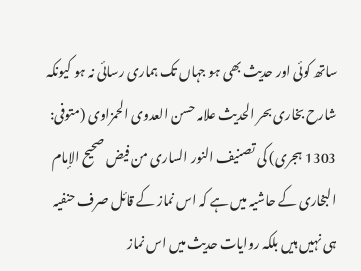ساتھ کوئی اور حدیث بھی ہو جہاں تک ہماری رسائی نہ ہو کیونکہ شارح بخاری بحر الحدیث علامہ حسن العدوی الحمزاوی (متوفی: 1303 ہجری) کی تصنیف النور الساری من فیض صحیح الإمام البخاری کے حاشیہ میں ہے کہ اس نماز کے قائل صرف حنفیہ ہی نہیں ہیں بلکہ روایات حدیث میں اس نماز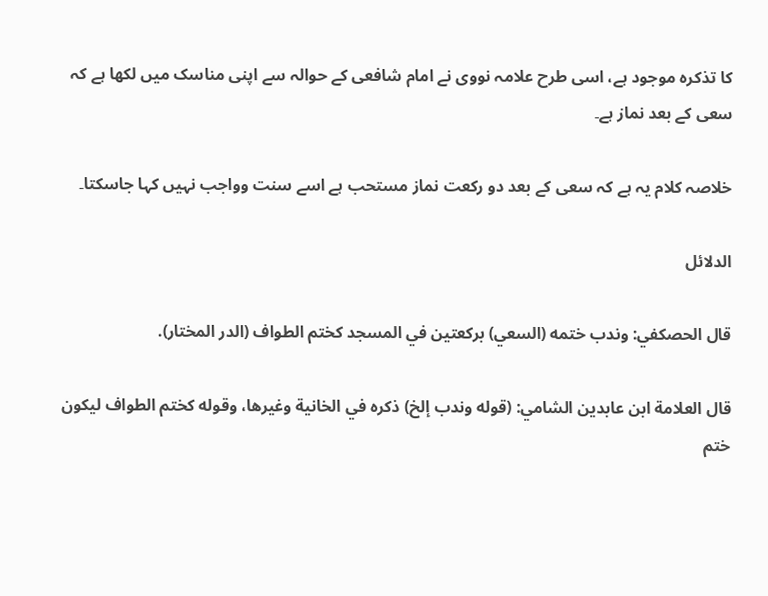کا تذکرہ موجود ہے، اسی طرح علامہ نووی نے امام شافعی کے حوالہ سے اپنی مناسک میں لکھا ہے کہ سعی کے بعد نماز ہے۔

خلاصہ کلام یہ ہے کہ سعی کے بعد دو رکعت نماز مستحب ہے اسے سنت وواجب نہیں کہا جاسکتا۔

الدلائل

قال الحصكفي: وندب ختمه (السعي) بركعتين في المسجد كختم الطواف (الدر المختار).

قال العلامة ابن عابدين الشامي: (قوله وندب إلخ) ذكره في الخانية وغيرها، وقوله كختم الطواف ليكون ختم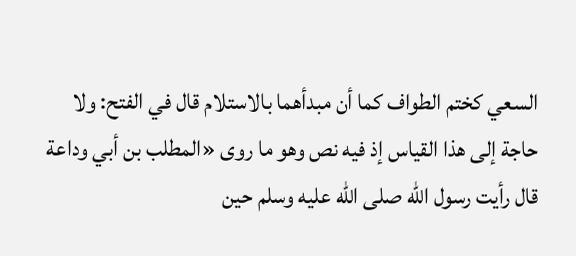السعي كختم الطواف كما أن مبدأهما بالاستلام قال في الفتح: ولا حاجة إلى هذا القياس إذ فيه نص وهو ما روى «المطلب بن أبي وداعة قال رأيت رسول الله صلى الله عليه وسلم حين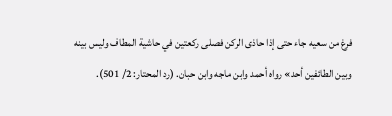فرغ من سعيه جاء حتى إذا حاذى الركن فصلى ركعتين في حاشية المطاف وليس بينه وبين الطائفين أحد» رواه أحمد وابن ماجه وابن حبان. (رد المحتار: 2/ 501).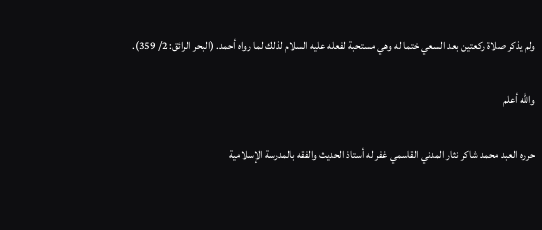ولم يذكر صلاة ركعتين بعد السعي ختما له وهي مستحبة لفعله عليه السلام لذلك لما رواه أحمد. (البحر الرائق: 2/ 359).

والله أعلم

حرره العبد محمد شاکر نثار المدني القاسمي غفر له أستاذ الحديث والفقه بالمدرسة الإسلامية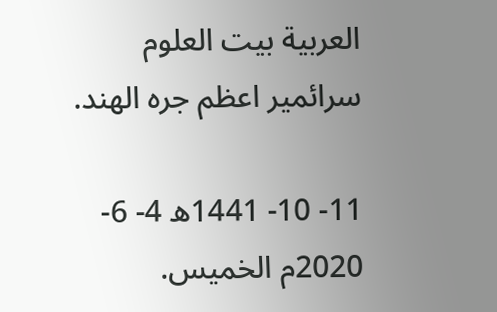العربية بيت العلوم سرائمير اعظم جره الهند.

11- 10- 1441ھ 4- 6- 2020م الخمیس.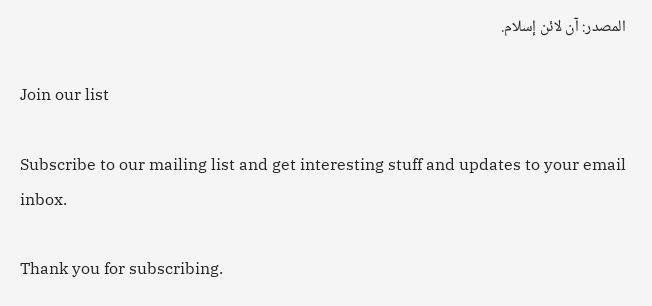المصدر: آن لائن إسلام.

Join our list

Subscribe to our mailing list and get interesting stuff and updates to your email inbox.

Thank you for subscribing.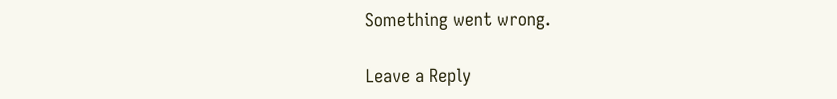Something went wrong.

Leave a Reply